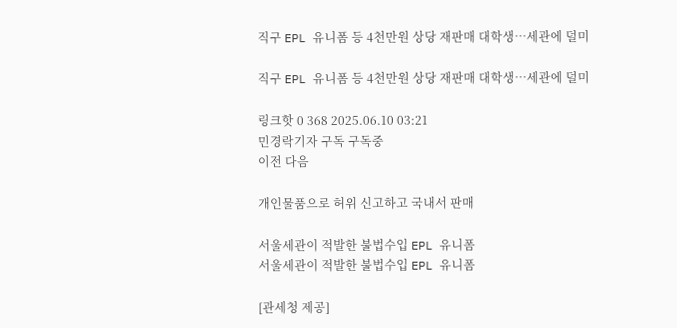직구 EPL 유니폼 등 4천만원 상당 재판매 대학생…세관에 덜미

직구 EPL 유니폼 등 4천만원 상당 재판매 대학생…세관에 덜미

링크핫 0 368 2025.06.10 03:21
민경락기자 구독 구독중
이전 다음

개인물품으로 허위 신고하고 국내서 판매

서울세관이 적발한 불법수입 EPL 유니폼
서울세관이 적발한 불법수입 EPL 유니폼

[관세청 제공]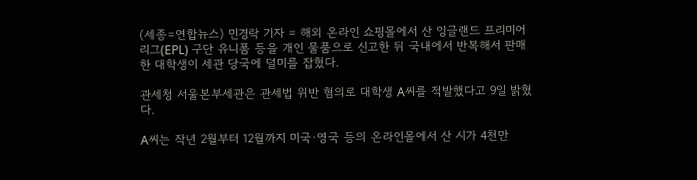(세종=연합뉴스) 민경락 기자 = 해외 온라인 쇼핑몰에서 산 잉글랜드 프리미어리그(EPL) 구단 유니폼 등을 개인 물품으로 신고한 뒤 국내에서 반복해서 판매한 대학생이 세관 당국에 덜미를 잡혔다.

관세청 서울본부세관은 관세법 위반 혐의로 대학생 A씨를 적발했다고 9일 밝혔다.

A씨는 작년 2월부터 12월까지 미국·영국 등의 온라인몰에서 산 시가 4천만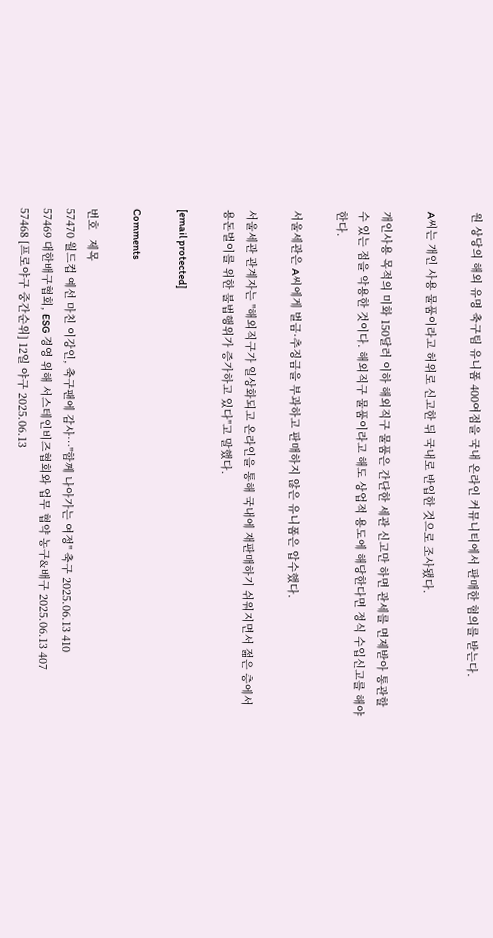원 상당의 해외 유명 축구팀 유니폼 400여점을 국내 온라인 커뮤니티에서 판매한 혐의를 받는다.

A씨는 개인 사용 물품이라고 허위로 신고한 뒤 국내로 반입한 것으로 조사됐다.

개인사용 목적의 미화 150달러 이하 해외직구 물품은 간단한 세관 신고만 하면 관세를 면제받아 통관할 수 있는 점을 악용한 것이다. 해외직구 물품이라고 해도 상업적 용도에 해당한다면 정식 수입신고를 해야 한다.

서울세관은 A씨에게 벌금·추징금을 부과하고 판매하지 않은 유니폼은 압수했다.

서울세관 관계자는 "해외직구가 일상화되고 온라인을 통해 국내에 재판매하기 쉬워지면서 젊은 층에서 용돈벌이를 위한 불법행위가 증가하고 있다"고 말했다.

[email protected]

Comments

번호   제목
57470 월드컵 예선 마친 이강인, 축구팬에 감사…"함께 나아가는 여정" 축구 2025.06.13 410
57469 대한배구협회, ESG 경영 위해 서스테인비즈협회와 업무 협약 농구&배구 2025.06.13 407
57468 [프로야구 중간순위] 12일 야구 2025.06.13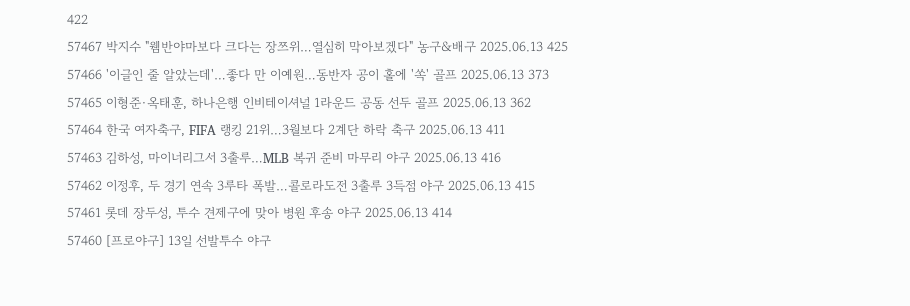422
57467 박지수 "웸반야마보다 크다는 장쯔위…열심히 막아보겠다" 농구&배구 2025.06.13 425
57466 '이글인 줄 알았는데'…좋다 만 이예원…동반자 공이 홀에 '쏙' 골프 2025.06.13 373
57465 이형준·옥태훈, 하나은행 인비테이셔널 1라운드 공동 선두 골프 2025.06.13 362
57464 한국 여자축구, FIFA 랭킹 21위…3월보다 2계단 하락 축구 2025.06.13 411
57463 김하성, 마이너리그서 3출루…MLB 복귀 준비 마무리 야구 2025.06.13 416
57462 이정후, 두 경기 연속 3루타 폭발…콜로라도전 3출루 3득점 야구 2025.06.13 415
57461 롯데 장두성, 투수 견제구에 맞아 병원 후송 야구 2025.06.13 414
57460 [프로야구] 13일 선발투수 야구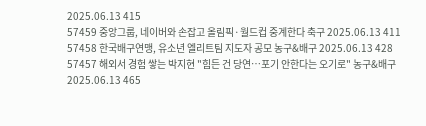2025.06.13 415
57459 중앙그룹, 네이버와 손잡고 올림픽·월드컵 중계한다 축구 2025.06.13 411
57458 한국배구연맹, 유소년 엘리트팀 지도자 공모 농구&배구 2025.06.13 428
57457 해외서 경험 쌓는 박지현 "힘든 건 당연…포기 안한다는 오기로" 농구&배구 2025.06.13 465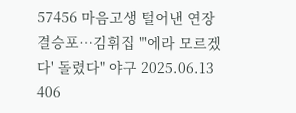57456 마음고생 털어낸 연장 결승포…김휘집 "'에라 모르겠다' 돌렸다" 야구 2025.06.13 406